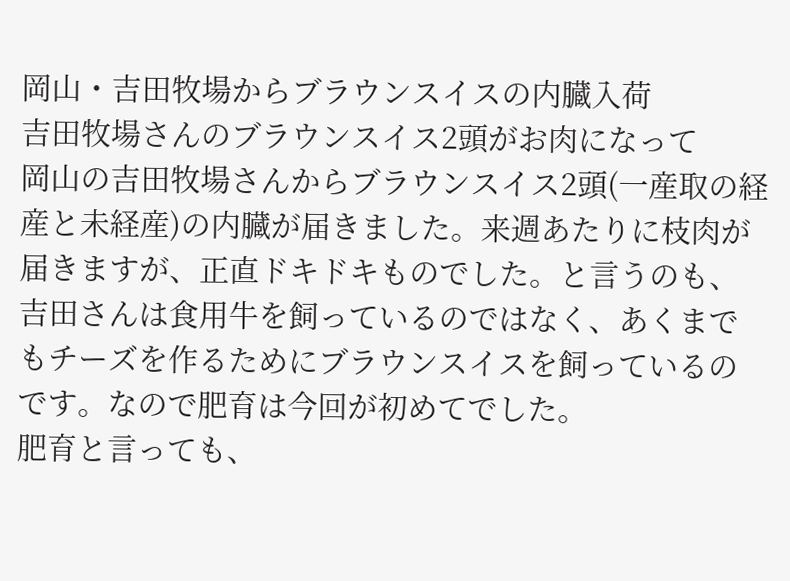岡山・吉田牧場からブラウンスイスの内臓入荷
吉田牧場さんのブラウンスイス2頭がお肉になって
岡山の吉田牧場さんからブラウンスイス2頭(一産取の経産と未経産)の内臓が届きました。来週あたりに枝肉が届きますが、正直ドキドキものでした。と言うのも、吉田さんは食用牛を飼っているのではなく、あくまでもチーズを作るためにブラウンスイスを飼っているのです。なので肥育は今回が初めてでした。
肥育と言っても、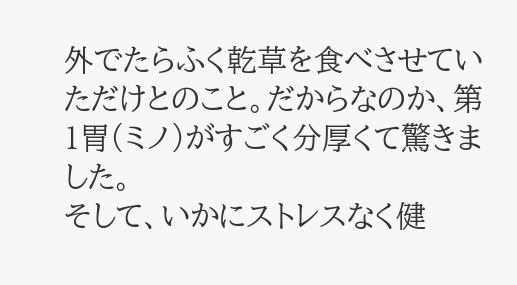外でたらふく乾草を食べさせていただけとのこと。だからなのか、第1胃(ミノ)がすごく分厚くて驚きました。
そして、いかにストレスなく健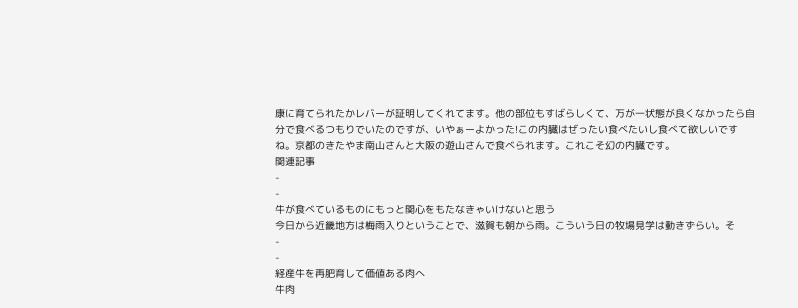康に育てられたかレバーが証明してくれてます。他の部位もすばらしくて、万が一状態が良くなかったら自分で食べるつもりでいたのですが、いやぁーよかった!この内臓はぜったい食べたいし食べて欲しいですね。京都のきたやま南山さんと大阪の遊山さんで食べられます。これこそ幻の内臓です。
関連記事
-
-
牛が食べているものにもっと関心をもたなきゃいけないと思う
今日から近畿地方は梅雨入りということで、滋賀も朝から雨。こういう日の牧場見学は動きずらい。そ
-
-
経産牛を再肥育して価値ある肉へ
牛肉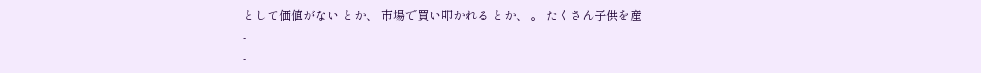として価値がない とか、 市場で買い叩かれる とか、 。 たくさん子供を産
-
-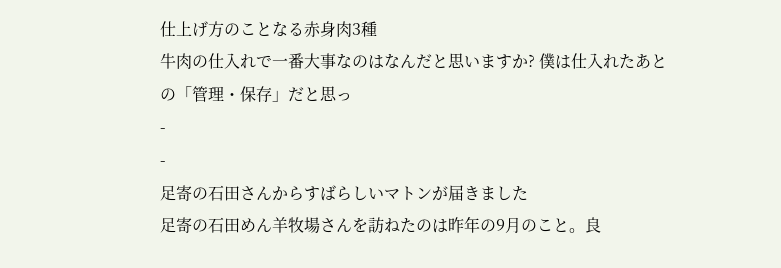仕上げ方のことなる赤身肉3種
牛肉の仕入れで一番大事なのはなんだと思いますか? 僕は仕入れたあとの「管理・保存」だと思っ
-
-
足寄の石田さんからすばらしいマトンが届きました
足寄の石田めん羊牧場さんを訪ねたのは昨年の9月のこと。良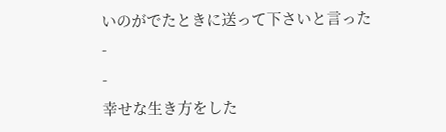いのがでたときに送って下さいと言った
-
-
幸せな生き方をした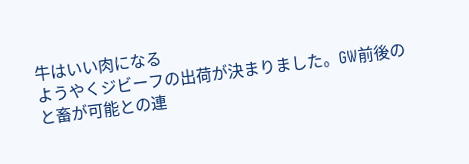牛はいい肉になる
ようやくジビーフの出荷が決まりました。GW前後のと畜が可能との連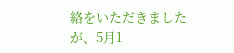絡をいただきましたが、5月1